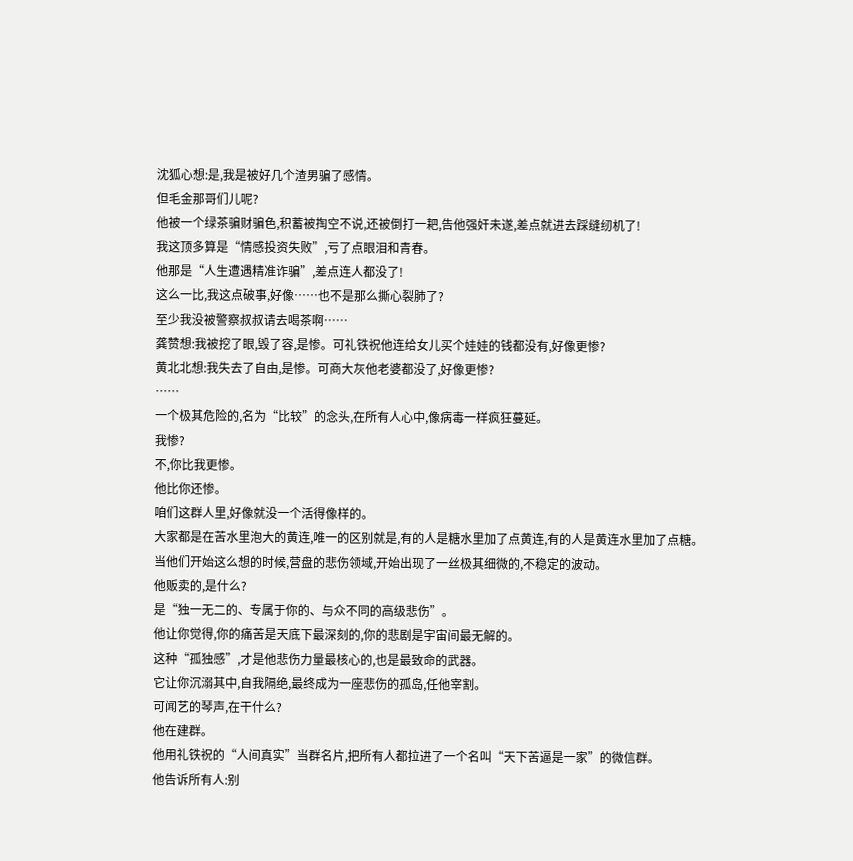沈狐心想:是,我是被好几个渣男骗了感情。
但毛金那哥们儿呢?
他被一个绿茶骗财骗色,积蓄被掏空不说,还被倒打一耙,告他强奸未遂,差点就进去踩缝纫机了!
我这顶多算是“情感投资失败”,亏了点眼泪和青春。
他那是“人生遭遇精准诈骗”,差点连人都没了!
这么一比,我这点破事,好像……也不是那么撕心裂肺了?
至少我没被警察叔叔请去喝茶啊……
龚赞想:我被挖了眼,毁了容,是惨。可礼铁祝他连给女儿买个娃娃的钱都没有,好像更惨?
黄北北想:我失去了自由,是惨。可商大灰他老婆都没了,好像更惨?
……
一个极其危险的,名为“比较”的念头,在所有人心中,像病毒一样疯狂蔓延。
我惨?
不,你比我更惨。
他比你还惨。
咱们这群人里,好像就没一个活得像样的。
大家都是在苦水里泡大的黄连,唯一的区别就是,有的人是糖水里加了点黄连,有的人是黄连水里加了点糖。
当他们开始这么想的时候,营盘的悲伤领域,开始出现了一丝极其细微的,不稳定的波动。
他贩卖的,是什么?
是“独一无二的、专属于你的、与众不同的高级悲伤”。
他让你觉得,你的痛苦是天底下最深刻的,你的悲剧是宇宙间最无解的。
这种“孤独感”,才是他悲伤力量最核心的,也是最致命的武器。
它让你沉溺其中,自我隔绝,最终成为一座悲伤的孤岛,任他宰割。
可闻艺的琴声,在干什么?
他在建群。
他用礼铁祝的“人间真实”当群名片,把所有人都拉进了一个名叫“天下苦逼是一家”的微信群。
他告诉所有人:别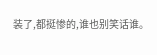装了,都挺惨的,谁也别笑话谁。